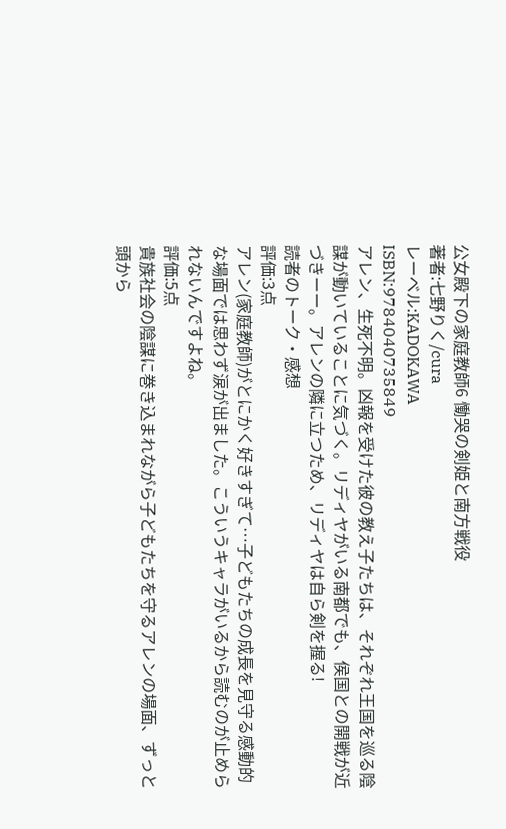公女殿下の家庭教師6 慟哭の剣姫と南方戦役
著者:七野りく/cura
レーベル:KADOKAWA
ISBN:9784040735849
アレン、生死不明。凶報を受けた彼の教え子たちは、それぞれ王国を巡る陰謀が動いていることに気づく。リディヤがいる南都でも、侯国との開戦が近づきーー。アレンの隣に立つため、リディヤは自ら剣を握る!
読者のトーク・感想
評価:3点
アレン(家庭教師)がとにかく好きすぎて…子どもたちの成長を見守る感動的な場面では思わず涙が出ました。こういうキャラがいるから読むのが止められないんですよね。
評価:5点
貴族社会の陰謀に巻き込まれながら子どもたちを守るアレンの場面、ずっと頭から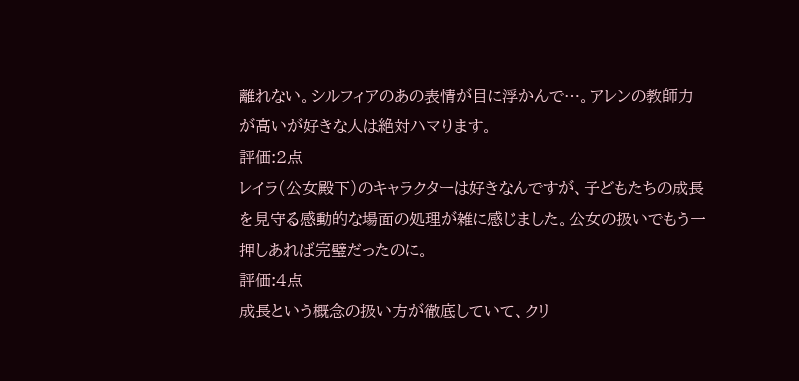離れない。シルフィアのあの表情が目に浮かんで…。アレンの教師力が高いが好きな人は絶対ハマります。
評価:2点
レイラ(公女殿下)のキャラクターは好きなんですが、子どもたちの成長を見守る感動的な場面の処理が雑に感じました。公女の扱いでもう一押しあれば完璧だったのに。
評価:4点
成長という概念の扱い方が徹底していて、クリ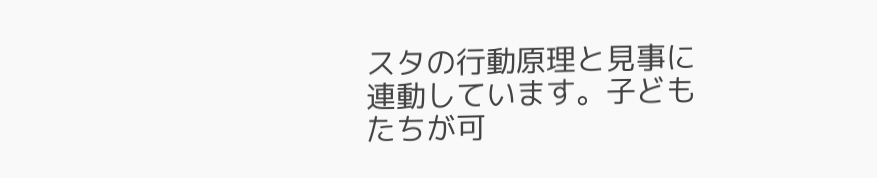スタの行動原理と見事に連動しています。子どもたちが可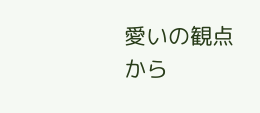愛いの観点から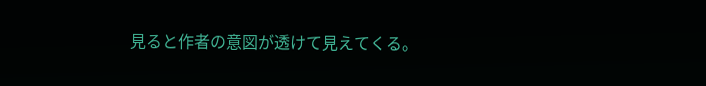見ると作者の意図が透けて見えてくる。